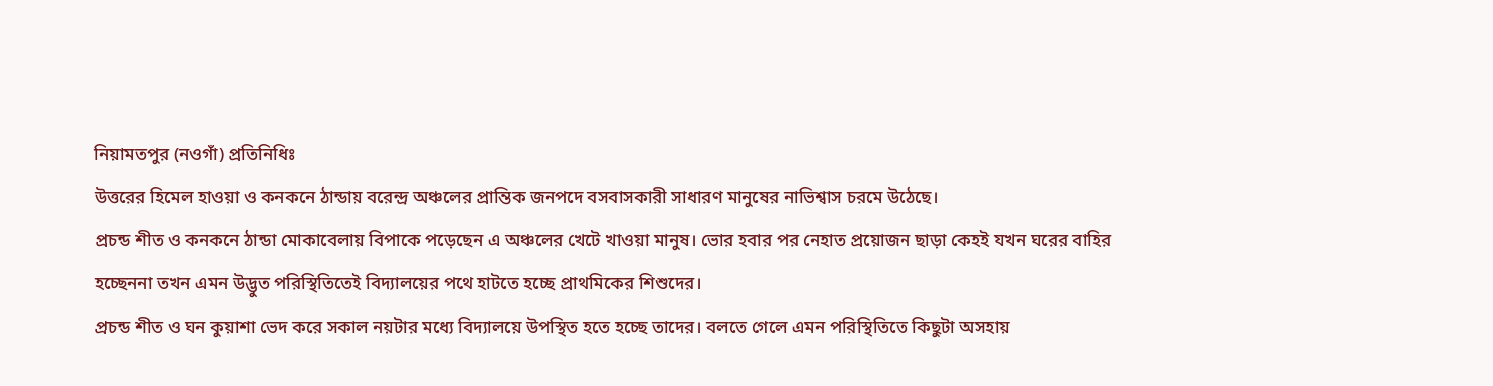নিয়ামতপুর (নওগাঁ) প্রতিনিধিঃ
উত্তরের হিমেল হাওয়া ও কনকনে ঠান্ডায় বরেন্দ্র অঞ্চলের প্রান্তিক জনপদে বসবাসকারী সাধারণ মানুষের নাভিশ্বাস চরমে উঠেছে।
প্রচন্ড শীত ও কনকনে ঠান্ডা মোকাবেলায় বিপাকে পড়েছেন এ অঞ্চলের খেটে খাওয়া মানুষ। ভোর হবার পর নেহাত প্রয়োজন ছাড়া কেহই যখন ঘরের বাহির হচ্ছেননা তখন এমন উদ্ভুত পরিস্থিতিতেই বিদ্যালয়ের পথে হাটতে হচ্ছে প্রাথমিকের শিশুদের।
প্রচন্ড শীত ও ঘন কুয়াশা ভেদ করে সকাল নয়টার মধ্যে বিদ্যালয়ে উপস্থিত হতে হচ্ছে তাদের। বলতে গেলে এমন পরিস্থিতিতে কিছুটা অসহায়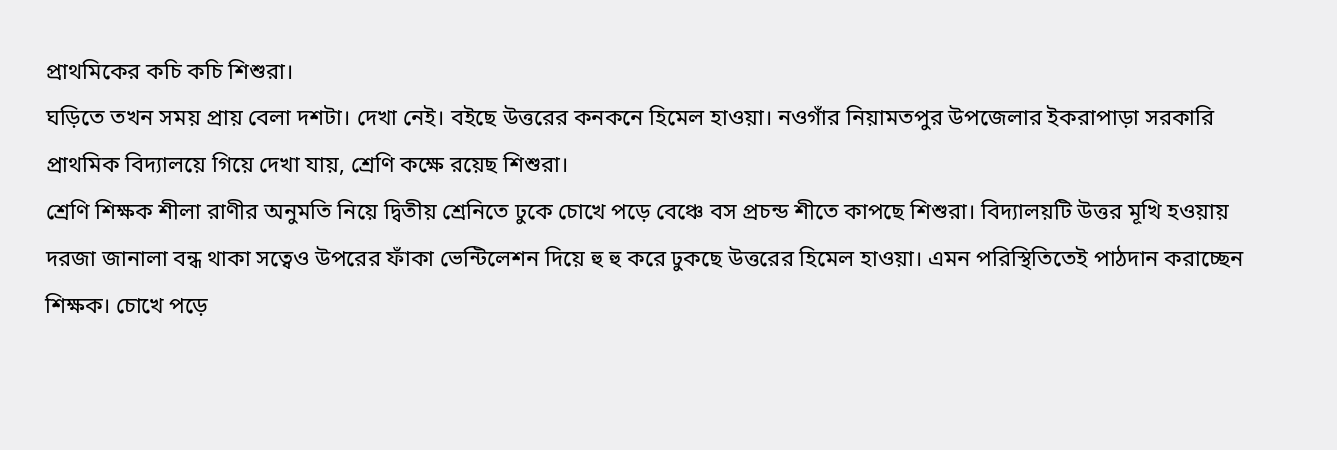প্রাথমিকের কচি কচি শিশুরা।
ঘড়িতে তখন সময় প্রায় বেলা দশটা। দেখা নেই। বইছে উত্তরের কনকনে হিমেল হাওয়া। নওগাঁর নিয়ামতপুর উপজেলার ইকরাপাড়া সরকারি প্রাথমিক বিদ্যালয়ে গিয়ে দেখা যায়, শ্রেণি কক্ষে রয়েছ শিশুরা।
শ্রেণি শিক্ষক শীলা রাণীর অনুমতি নিয়ে দ্বিতীয় শ্রেনিতে ঢুকে চোখে পড়ে বেঞ্চে বস প্রচন্ড শীতে কাপছে শিশুরা। বিদ্যালয়টি উত্তর মূখি হওয়ায় দরজা জানালা বন্ধ থাকা সত্বেও উপরের ফাঁকা ভেন্টিলেশন দিয়ে হু হু করে ঢুকছে উত্তরের হিমেল হাওয়া। এমন পরিস্থিতিতেই পাঠদান করাচ্ছেন শিক্ষক। চোখে পড়ে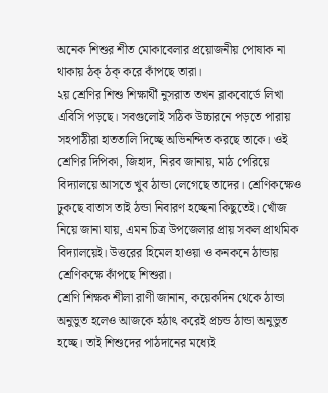অনেক শিশুর শীত মোকাবেলার প্রয়োজনীয় পোষাক না থাকায় ঠক্ ঠক্ করে কাঁপছে তারা।
২য় শ্রেণির শিশু শিক্ষার্থী নুসরাত তখন ব্লাকবোর্ডে লিখা এবিসি পড়ছে। সবগুলোই সঠিক উচ্চারনে পড়তে পারায় সহপাঠীরা হাততালি দিচ্ছে অভিনন্দিত করছে তাকে। ওই শ্রেণির দিপিকা, জিহাদ, নিরব জানায়, মাঠ পেরিয়ে বিদ্যালয়ে আসতে খুব ঠান্ডা লেগেছে তাদের। শ্রেণিকক্ষেও ঢুকছে বাতাস তাই ঠন্ডা নিবারণ হচ্ছেনা কিছুতেই। খোঁজ নিয়ে জানা যায়, এমন চিত্র উপজেলার প্রায় সকল প্রাথমিক বিদ্যালয়েই। উত্তরের হিমেল হাওয়া ও কনকনে ঠান্ডায় শ্রেণিকক্ষে কাঁপছে শিশুরা।
শ্রেণি শিক্ষক শীলা রাণী জানান, কয়েকদিন থেকে ঠান্ডা অনুভুত হলেও আজকে হঠাৎ করেই প্রচন্ড ঠান্ডা অনুভুত হচ্ছে। তাই শিশুদের পাঠদানের মধ্যেই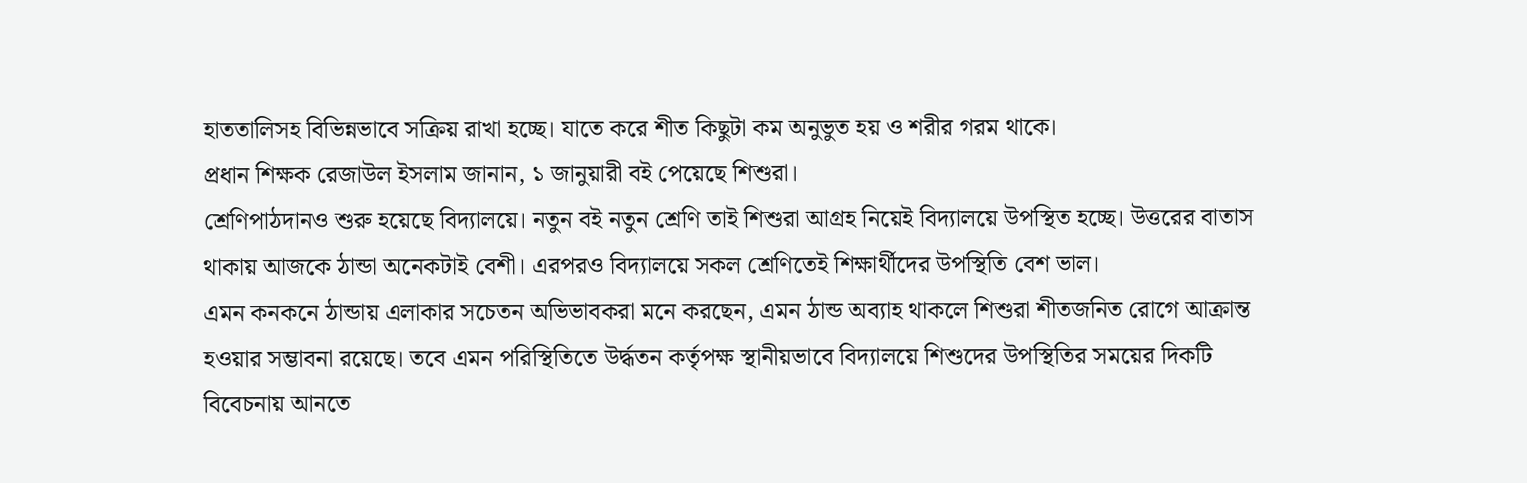হাততালিসহ বিভিন্নভাবে সক্রিয় রাখা হচ্ছে। যাতে করে শীত কিছুটা কম অনুভুত হয় ও শরীর গরম থাকে।
প্রধান শিক্ষক রেজাউল ইসলাম জানান, ১ জানুয়ারী বই পেয়েছে শিশুরা।
শ্রেণিপাঠদানও শুরু হয়েছে বিদ্যালয়ে। নতুন বই নতুন শ্রেণি তাই শিশুরা আগ্রহ নিয়েই বিদ্যালয়ে উপস্থিত হচ্ছে। উত্তরের বাতাস থাকায় আজকে ঠান্ডা অনেকটাই বেশী। এরপরও বিদ্যালয়ে সকল শ্রেণিতেই শিক্ষার্থীদের উপস্থিতি বেশ ভাল।
এমন কনকনে ঠান্ডায় এলাকার সচেতন অভিভাবকরা মনে করছেন, এমন ঠান্ড অব্যাহ থাকলে শিশুরা শীতজনিত রোগে আক্রান্ত হওয়ার সম্ভাবনা রয়েছে। তবে এমন পরিস্থিতিতে উর্দ্ধতন কর্তৃপক্ষ স্থানীয়ভাবে বিদ্যালয়ে শিশুদের উপস্থিতির সময়ের দিকটি বিবেচনায় আনতে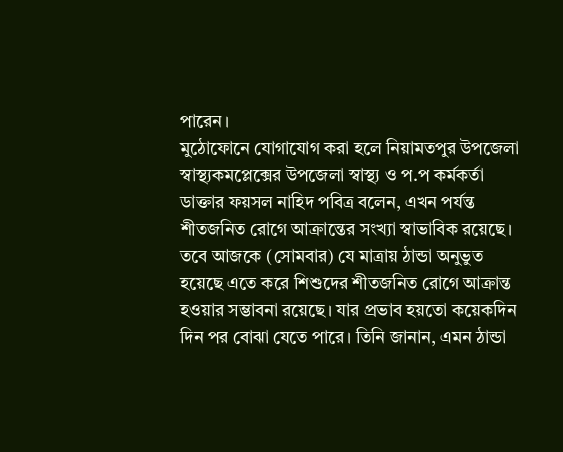পারেন।
মুঠোফোনে যোগাযোগ করা হলে নিয়ামতপুর উপজেলা স্বাস্থ্যকমপ্লেক্সের উপজেলা স্বাস্থ্য ও প.প কর্মকর্তা ডাক্তার ফয়সল নাহিদ পবিত্র বলেন, এখন পর্যন্ত শীতজনিত রোগে আক্রান্তের সংখ্যা স্বাভাবিক রয়েছে। তবে আজকে (সোমবার) যে মাত্রায় ঠান্ডা অনুভুত হয়েছে এতে করে শিশুদের শীতজনিত রোগে আক্রান্ত হওয়ার সম্ভাবনা রয়েছে। যার প্রভাব হয়তো কয়েকদিন দিন পর বোঝা যেতে পারে। তিনি জানান, এমন ঠান্ডা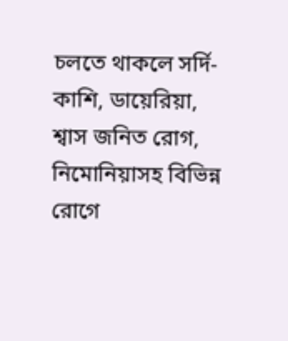চলতে থাকলে সর্দি-কাশি, ডায়েরিয়া, শ্বাস জনিত রোগ, নিমোনিয়াসহ বিভিন্ন রোগে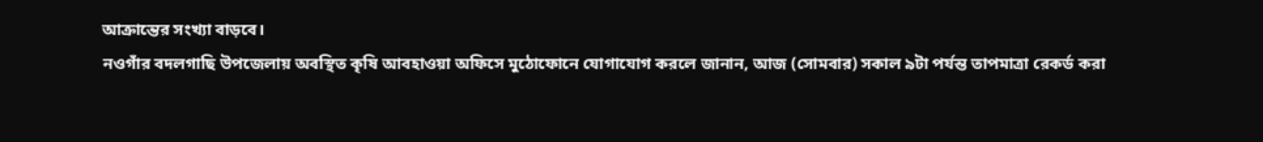আক্রান্তের সংখ্যা বাড়বে।
নওগাঁর বদলগাছি উপজেলায় অবস্থিত কৃষি আবহাওয়া অফিসে মুঠোফোনে যোগাযোগ করলে জানান, আজ (সোমবার) সকাল ৯টা পর্যন্ত তাপমাত্রা রেকর্ড করা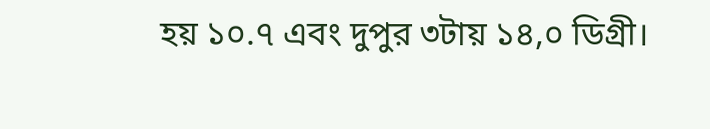হয় ১০.৭ এবং দুপুর ৩টায় ১৪,০ ডিগ্রী।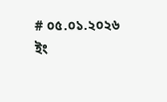# ০৫.০১.২০২৬ ইং